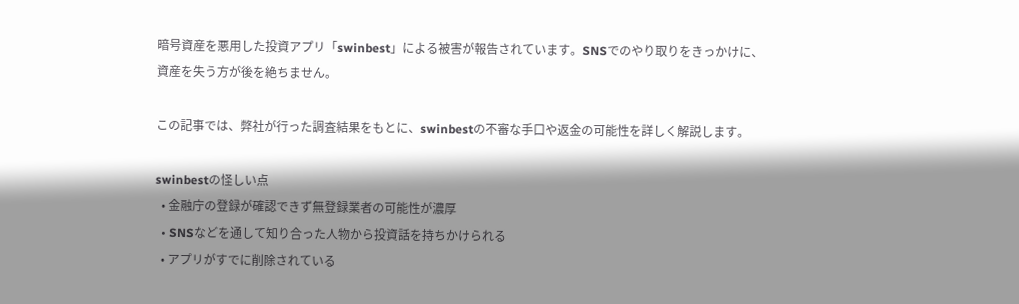暗号資産を悪用した投資アプリ「swinbest」による被害が報告されています。SNSでのやり取りをきっかけに、資産を失う方が後を絶ちません。

この記事では、弊社が行った調査結果をもとに、swinbestの不審な手口や返金の可能性を詳しく解説します。

swinbestの怪しい点
  • 金融庁の登録が確認できず無登録業者の可能性が濃厚
  • SNSなどを通して知り合った人物から投資話を持ちかけられる
  • アプリがすでに削除されている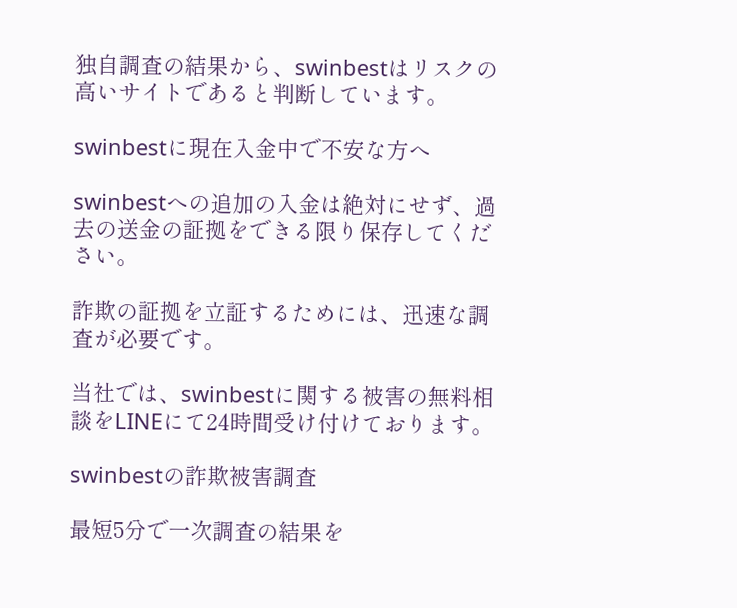独自調査の結果から、swinbestはリスクの高いサイトであると判断しています。

swinbestに現在入金中で不安な方へ

swinbestへの追加の入金は絶対にせず、過去の送金の証拠をできる限り保存してください。

詐欺の証拠を立証するためには、迅速な調査が必要です。

当社では、swinbestに関する被害の無料相談をLINEにて24時間受け付けております。

swinbestの詐欺被害調査

最短5分で一次調査の結果を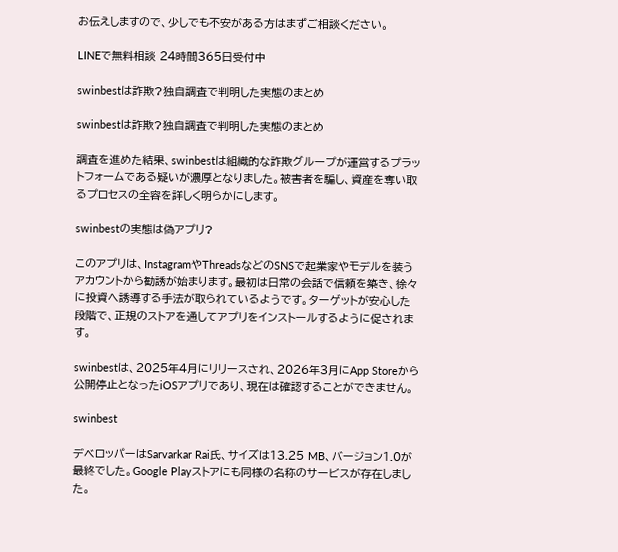お伝えしますので、少しでも不安がある方はまずご相談ください。

LINEで無料相談 24時間365日受付中

swinbestは詐欺?独自調査で判明した実態のまとめ

swinbestは詐欺?独自調査で判明した実態のまとめ

調査を進めた結果、swinbestは組織的な詐欺グループが運営するプラットフォームである疑いが濃厚となりました。被害者を騙し、資産を奪い取るプロセスの全容を詳しく明らかにします。

swinbestの実態は偽アプリ?

このアプリは、InstagramやThreadsなどのSNSで起業家やモデルを装うアカウントから勧誘が始まります。最初は日常の会話で信頼を築き、徐々に投資へ誘導する手法が取られているようです。ターゲットが安心した段階で、正規のストアを通してアプリをインストールするように促されます。

swinbestは、2025年4月にリリースされ、2026年3月にApp Storeから公開停止となったiOSアプリであり、現在は確認することができません。

swinbest

デベロッパーはSarvarkar Rai氏、サイズは13.25 MB、バージョン1.0が最終でした。Google Playストアにも同様の名称のサービスが存在しました。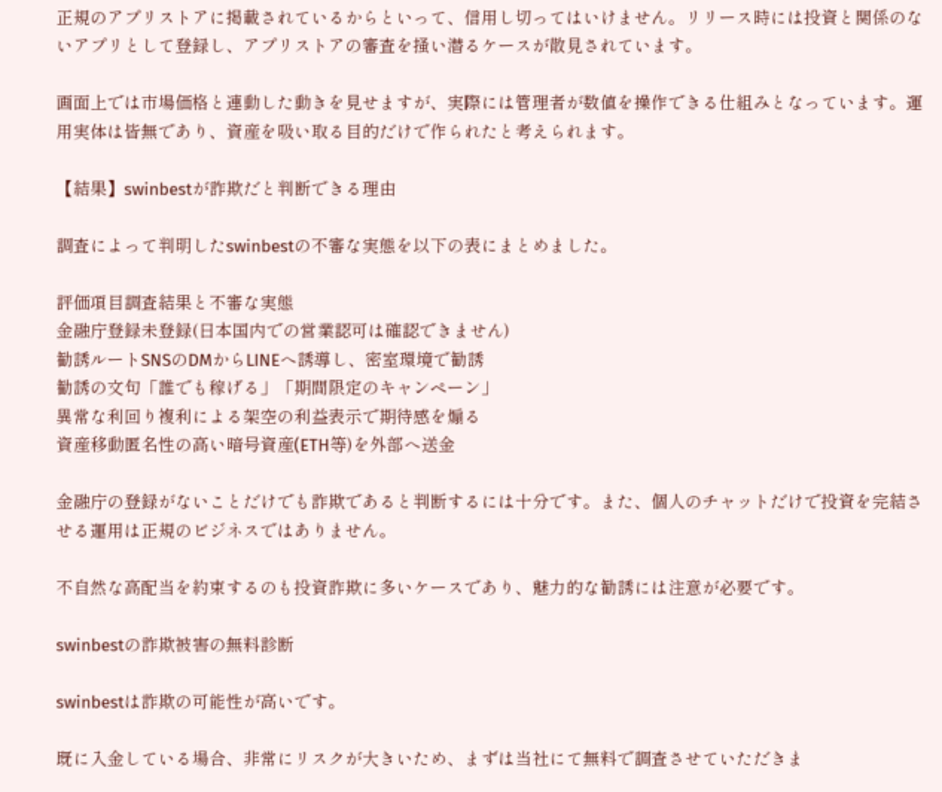正規のアプリストアに掲載されているからといって、信用し切ってはいけません。リリース時には投資と関係のないアプリとして登録し、アプリストアの審査を掻い潜るケースが散見されています。

画面上では市場価格と連動した動きを見せますが、実際には管理者が数値を操作できる仕組みとなっています。運用実体は皆無であり、資産を吸い取る目的だけで作られたと考えられます。

【結果】swinbestが詐欺だと判断できる理由

調査によって判明したswinbestの不審な実態を以下の表にまとめました。

評価項目調査結果と不審な実態
金融庁登録未登録(日本国内での営業認可は確認できません)
勧誘ルートSNSのDMからLINEへ誘導し、密室環境で勧誘
勧誘の文句「誰でも稼げる」「期間限定のキャンペーン」
異常な利回り複利による架空の利益表示で期待感を煽る
資産移動匿名性の高い暗号資産(ETH等)を外部へ送金

金融庁の登録がないことだけでも詐欺であると判断するには十分です。また、個人のチャットだけで投資を完結させる運用は正規のビジネスではありません。

不自然な高配当を約束するのも投資詐欺に多いケースであり、魅力的な勧誘には注意が必要です。

swinbestの詐欺被害の無料診断

swinbestは詐欺の可能性が高いです。

既に入金している場合、非常にリスクが大きいため、まずは当社にて無料で調査させていただきま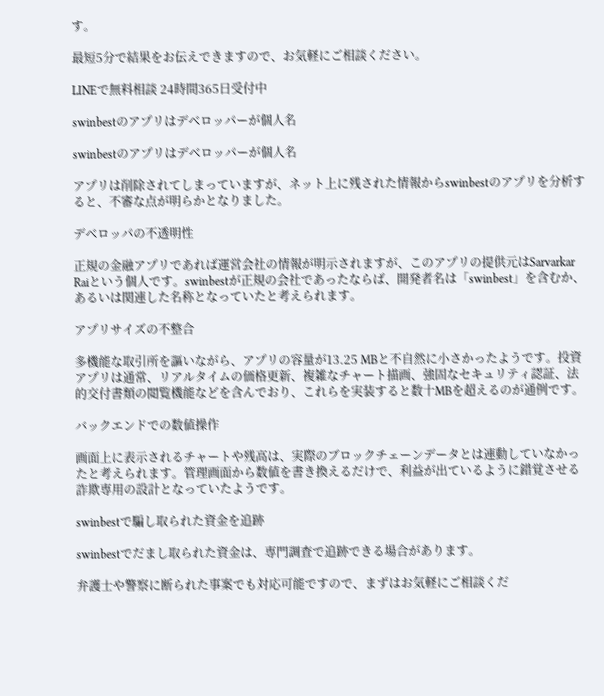す。

最短5分で結果をお伝えできますので、お気軽にご相談ください。

LINEで無料相談 24時間365日受付中

swinbestのアプリはデベロッパーが個人名

swinbestのアプリはデベロッパーが個人名

アプリは削除されてしまっていますが、ネット上に残された情報からswinbestのアプリを分析すると、不審な点が明らかとなりました。

デベロッパの不透明性

正規の金融アプリであれば運営会社の情報が明示されますが、このアプリの提供元はSarvarkar Raiという個人です。swinbestが正規の会社であったならば、開発者名は「swinbest」を含むか、あるいは関連した名称となっていたと考えられます。

アプリサイズの不整合

多機能な取引所を謳いながら、アプリの容量が13.25 MBと不自然に小さかったようです。投資アプリは通常、リアルタイムの価格更新、複雑なチャート描画、強固なセキュリティ認証、法的交付書類の閲覧機能などを含んでおり、これらを実装すると数十MBを超えるのが通例です。

バックエンドでの数値操作

画面上に表示されるチャートや残高は、実際のブロックチェーンデータとは連動していなかったと考えられます。管理画面から数値を書き換えるだけで、利益が出ているように錯覚させる詐欺専用の設計となっていたようです。

swinbestで騙し取られた資金を追跡

swinbestでだまし取られた資金は、専門調査で追跡できる場合があります。

弁護士や警察に断られた事案でも対応可能ですので、まずはお気軽にご相談くだ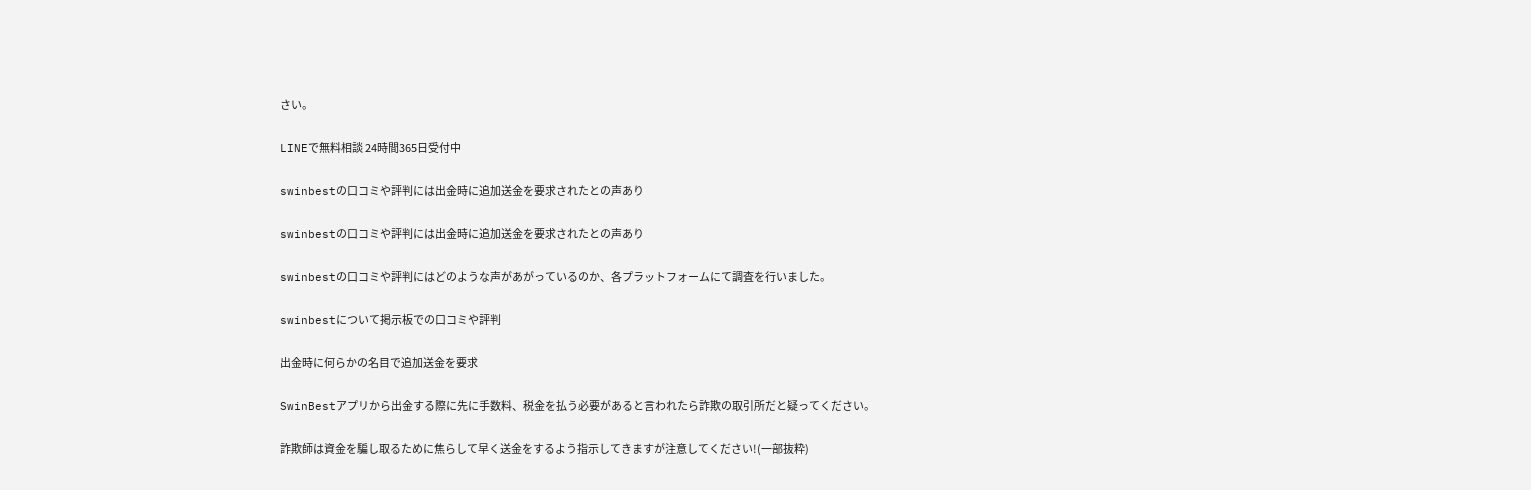さい。

LINEで無料相談 24時間365日受付中

swinbestの口コミや評判には出金時に追加送金を要求されたとの声あり

swinbestの口コミや評判には出金時に追加送金を要求されたとの声あり

swinbestの口コミや評判にはどのような声があがっているのか、各プラットフォームにて調査を行いました。

swinbestについて掲示板での口コミや評判

出金時に何らかの名目で追加送金を要求

SwinBestアプリから出金する際に先に手数料、税金を払う必要があると言われたら詐欺の取引所だと疑ってください。

詐欺師は資金を騙し取るために焦らして早く送金をするよう指示してきますが注意してください!(一部抜粋)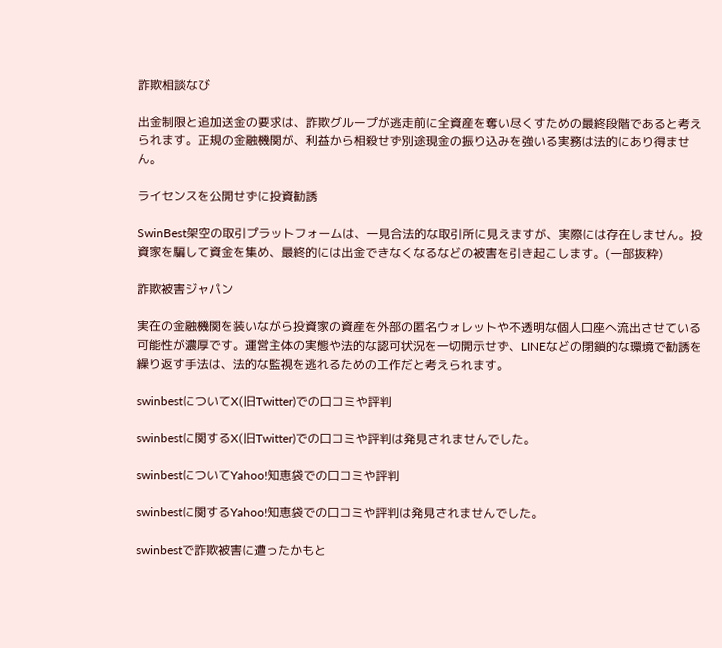詐欺相談なび

出金制限と追加送金の要求は、詐欺グループが逃走前に全資産を奪い尽くすための最終段階であると考えられます。正規の金融機関が、利益から相殺せず別途現金の振り込みを強いる実務は法的にあり得ません。

ライセンスを公開せずに投資勧誘

SwinBest架空の取引プラットフォームは、一見合法的な取引所に見えますが、実際には存在しません。投資家を騙して資金を集め、最終的には出金できなくなるなどの被害を引き起こします。(一部抜粋)

詐欺被害ジャパン

実在の金融機関を装いながら投資家の資産を外部の匿名ウォレットや不透明な個人口座へ流出させている可能性が濃厚です。運営主体の実態や法的な認可状況を一切開示せず、LINEなどの閉鎖的な環境で勧誘を繰り返す手法は、法的な監視を逃れるための工作だと考えられます。

swinbestについてX(旧Twitter)での口コミや評判

swinbestに関するX(旧Twitter)での口コミや評判は発見されませんでした。

swinbestについてYahoo!知恵袋での口コミや評判

swinbestに関するYahoo!知恵袋での口コミや評判は発見されませんでした。

swinbestで詐欺被害に遭ったかもと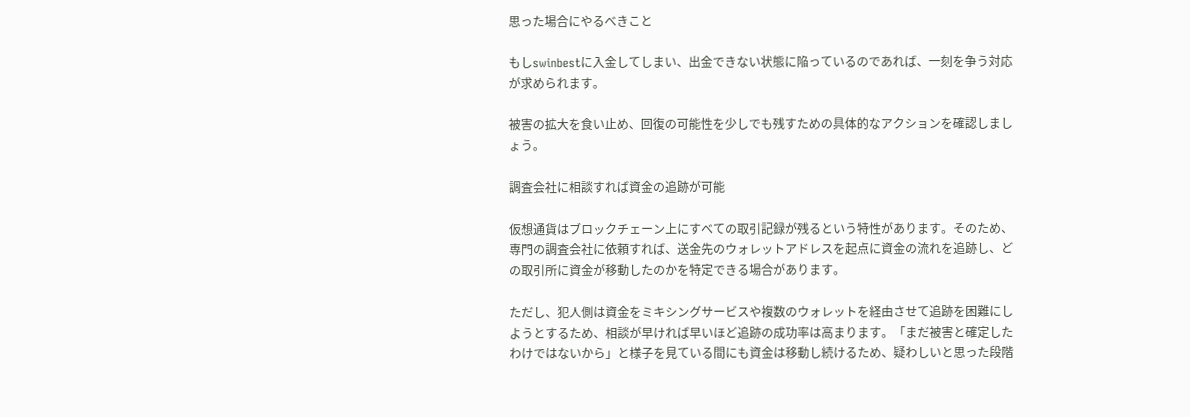思った場合にやるべきこと

もしswinbestに入金してしまい、出金できない状態に陥っているのであれば、一刻を争う対応が求められます。

被害の拡大を食い止め、回復の可能性を少しでも残すための具体的なアクションを確認しましょう。

調査会社に相談すれば資金の追跡が可能

仮想通貨はブロックチェーン上にすべての取引記録が残るという特性があります。そのため、専門の調査会社に依頼すれば、送金先のウォレットアドレスを起点に資金の流れを追跡し、どの取引所に資金が移動したのかを特定できる場合があります。

ただし、犯人側は資金をミキシングサービスや複数のウォレットを経由させて追跡を困難にしようとするため、相談が早ければ早いほど追跡の成功率は高まります。「まだ被害と確定したわけではないから」と様子を見ている間にも資金は移動し続けるため、疑わしいと思った段階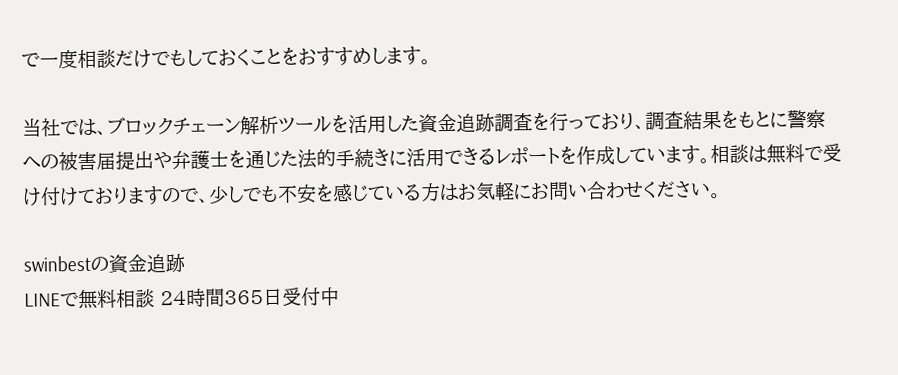で一度相談だけでもしておくことをおすすめします。

当社では、ブロックチェーン解析ツールを活用した資金追跡調査を行っており、調査結果をもとに警察への被害届提出や弁護士を通じた法的手続きに活用できるレポートを作成しています。相談は無料で受け付けておりますので、少しでも不安を感じている方はお気軽にお問い合わせください。

swinbestの資金追跡
LINEで無料相談 24時間365日受付中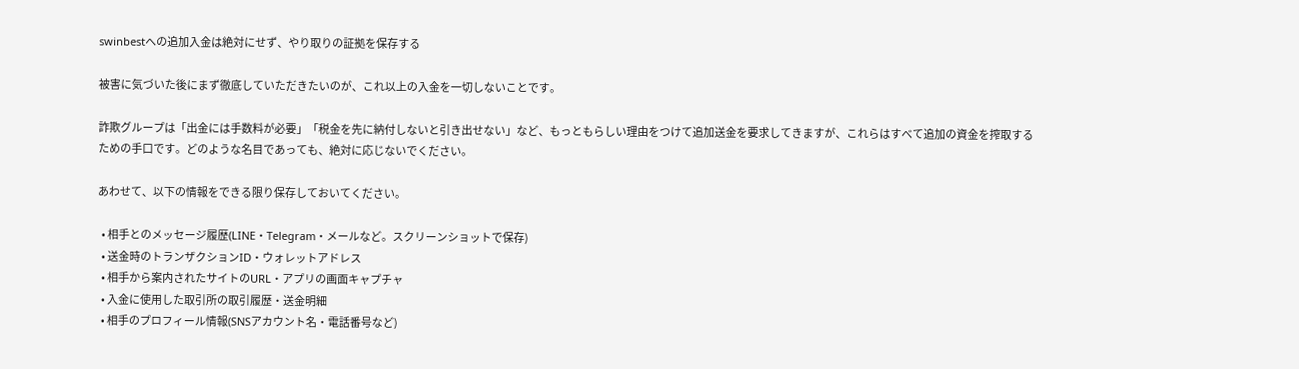swinbestへの追加入金は絶対にせず、やり取りの証拠を保存する

被害に気づいた後にまず徹底していただきたいのが、これ以上の入金を一切しないことです。

詐欺グループは「出金には手数料が必要」「税金を先に納付しないと引き出せない」など、もっともらしい理由をつけて追加送金を要求してきますが、これらはすべて追加の資金を搾取するための手口です。どのような名目であっても、絶対に応じないでください。

あわせて、以下の情報をできる限り保存しておいてください。

  • 相手とのメッセージ履歴(LINE・Telegram・メールなど。スクリーンショットで保存)
  • 送金時のトランザクションID・ウォレットアドレス
  • 相手から案内されたサイトのURL・アプリの画面キャプチャ
  • 入金に使用した取引所の取引履歴・送金明細
  • 相手のプロフィール情報(SNSアカウント名・電話番号など)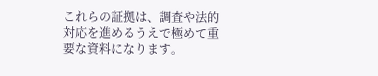これらの証拠は、調査や法的対応を進めるうえで極めて重要な資料になります。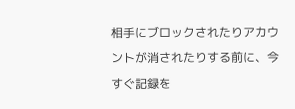相手にブロックされたりアカウントが消されたりする前に、今すぐ記録を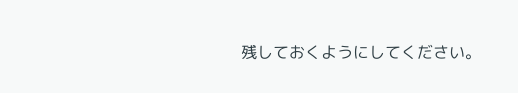残しておくようにしてください。